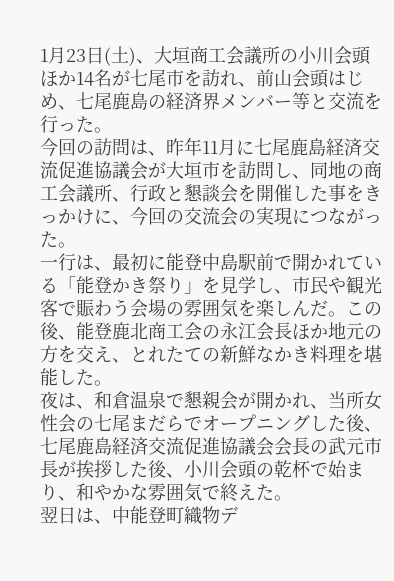1月23日(土)、大垣商工会議所の小川会頭ほか14名が七尾市を訪れ、前山会頭はじめ、七尾鹿島の経済界メンバー等と交流を行った。
今回の訪問は、昨年11月に七尾鹿島経済交流促進協議会が大垣市を訪問し、同地の商工会議所、行政と懇談会を開催した事をきっかけに、今回の交流会の実現につながった。
一行は、最初に能登中島駅前で開かれている「能登かき祭り」を見学し、市民や観光客で賑わう会場の雰囲気を楽しんだ。この後、能登鹿北商工会の永江会長ほか地元の方を交え、とれたての新鮮なかき料理を堪能した。
夜は、和倉温泉で懇親会が開かれ、当所女性会の七尾まだらでオープニングした後、七尾鹿島経済交流促進協議会会長の武元市長が挨拶した後、小川会頭の乾杯で始まり、和やかな雰囲気で終えた。
翌日は、中能登町織物デ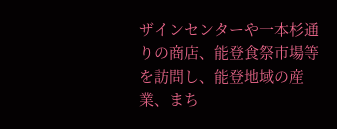ザインセンターや一本杉通りの商店、能登食祭市場等を訪問し、能登地域の産業、まち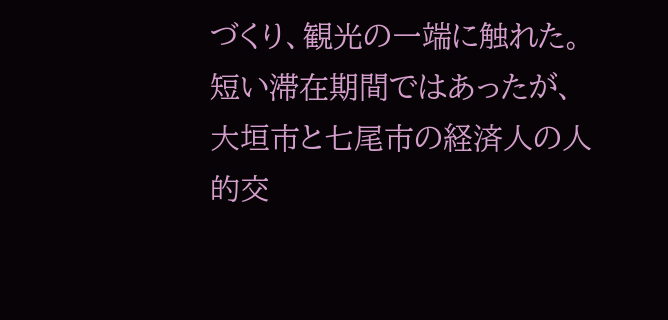づくり、観光の一端に触れた。短い滞在期間ではあったが、大垣市と七尾市の経済人の人的交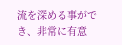流を深める事ができ、非常に有意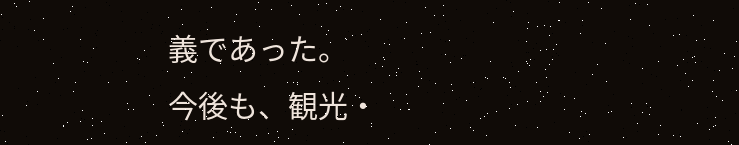義であった。
今後も、観光・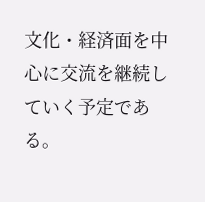文化・経済面を中心に交流を継続していく予定である。